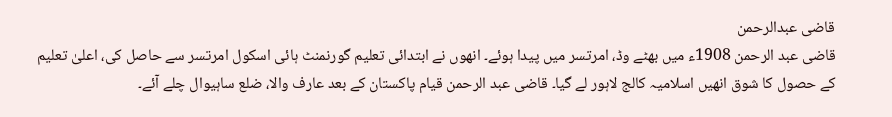قاضی عبدالرحمن
قاضی عبد الرحمن 1908ء میں بھٹے وڈ، امرتسر میں پیدا ہوئے۔ انھوں نے ابتدائی تعلیم گورنمنٹ ہائی اسکول امرتسر سے حاصل کی، اعلیٰ تعلیم کے حصول کا شوق انھیں اسلامیہ کالج لاہور لے گیا۔ قاضی عبد الرحمن قیام پاکستان کے بعد عارف والا، ضلع ساہیوال چلے آئے۔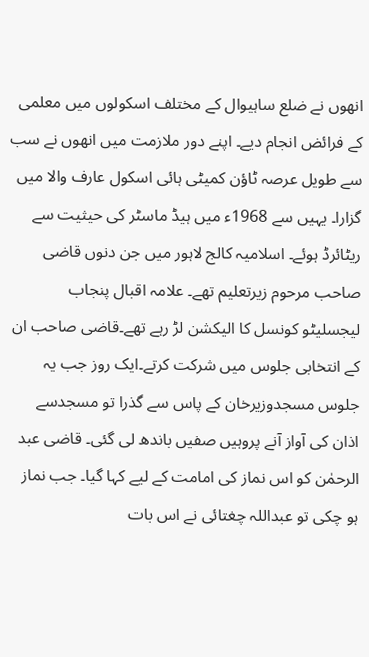انھوں نے ضلع ساہیوال کے مختلف اسکولوں میں معلمی کے فرائض انجام دیے۔ اپنے دور ملازمت میں انھوں نے سب سے طویل عرصہ ٹاؤن کمیٹی ہائی اسکول عارف والا میں گزارا۔ یہیں سے 1968ء میں ہیڈ ماسٹر کی حیثیت سے ریٹائرڈ ہوئے۔ اسلامیہ کالج لاہور میں جن دنوں قاضی صاحب مرحوم زیرتعلیم تھے۔ علامہ اقبال پنجاب لیجسلیٹو کونسل کا الیکشن لڑ رہے تھے۔قاضی صاحب ان کے انتخابی جلوس میں شرکت کرتے۔ایک روز جب یہ جلوس مسجدوزیرخان کے پاس سے گذرا تو مسجدسے اذان کی آواز آنے پروہیں صفیں باندھ لی گئی۔ قاضی عبد الرحمٰن کو اس نماز کی امامت کے لیے کہا گیا۔ جب نماز ہو چکی تو عبداللہ چغتائی نے اس بات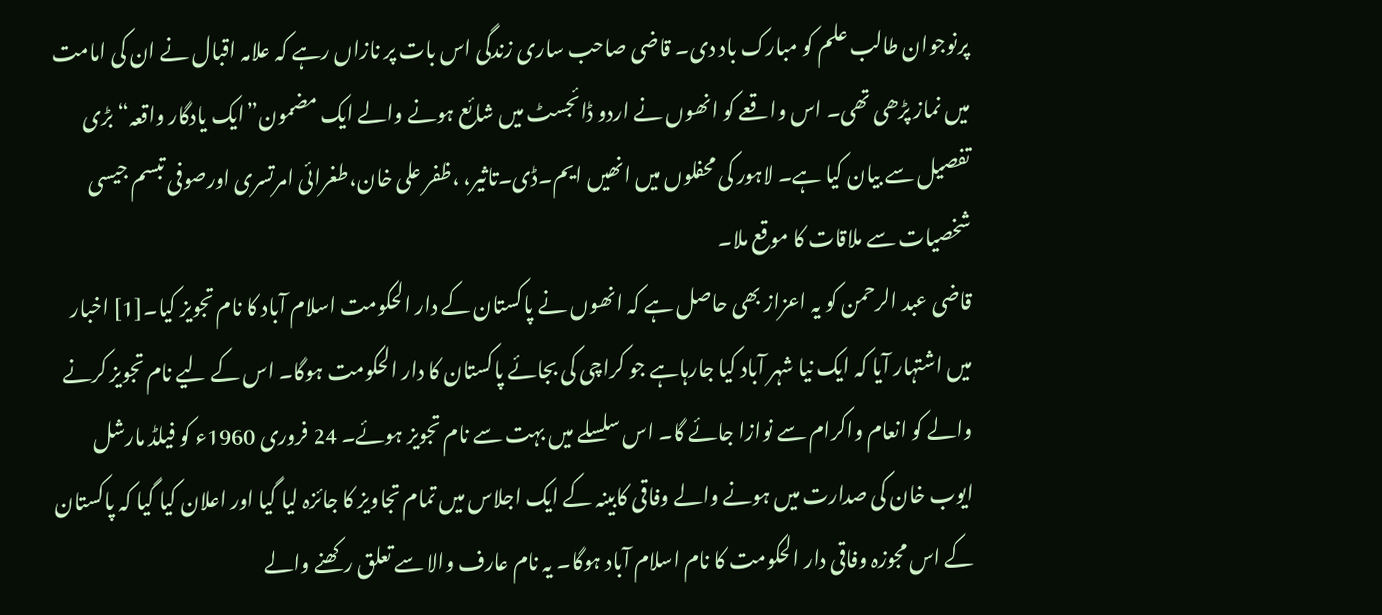پرنوجوان طالب علم کو مبارک باد دی۔ قاضی صاحب ساری زندگی اس بات پر نازاں رہے کہ علامہ اقبال نے ان کی امامت میں نماز پڑھی تھی۔ اس واقعے کو انھوں نے اردو ڈائجسٹ میں شائع ہونے والے ایک مضمون”ایک یادگار واقعہ“بڑی تفصیل سے بیان کیا ہے۔ لاہور کی محفلوں میں انھیں ایم۔ڈی۔تاثیر، ،ظفر علی خان،طغرائی امرتسری اورصوفی تبسم جیسی شخصیات سے ملاقات کا موقع ملا۔
قاضی عبد الرحمن کو یہ اعزاز بھی حاصل ہے کہ انھوں نے پاکستان کے دار الحکومت اسلام آباد کا نام تجویز کیا۔[1] اخبار میں اشتہار آیا کہ ایک نیا شہر آباد کیا جارہاہے جو کراچی کی بجائے پاکستان کا دار الحکومت ہوگا۔ اس کے لیے نام تجویز کرنے والے کو انعام واکرام سے نوازا جائے گا۔ اس سلسلے میں بہت سے نام تجویز ہوئے۔ 24 فروری 1960ء کو فیلڈ مارشل ایوب خان کی صدارت میں ہونے والے وفاقی کابینہ کے ایک اجلاس میں تمام تجاویز کا جائزہ لیا گیا اور اعلان کیا گیا کہ پاکستان کے اس مجوزہ وفاقی دار الحکومت کا نام اسلام آباد ہوگا۔ یہ نام عارف والا سے تعلق رکھنے والے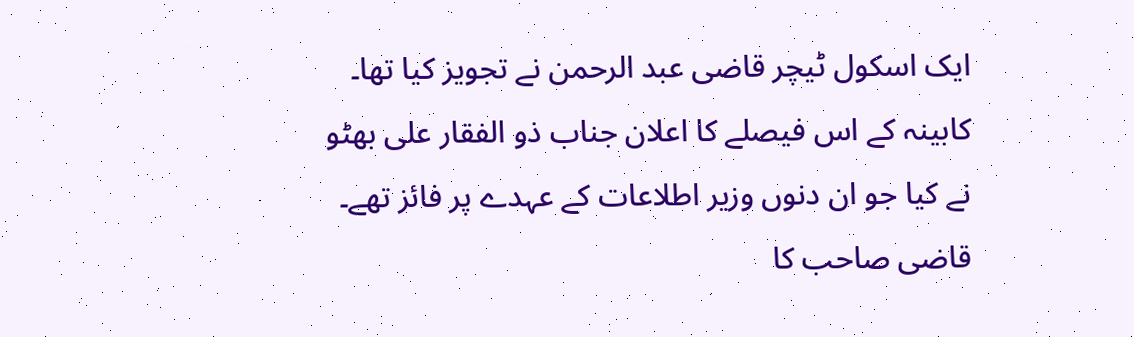ایک اسکول ٹیچر قاضی عبد الرحمن نے تجویز کیا تھا۔ کابینہ کے اس فیصلے کا اعلان جناب ذو الفقار علی بھٹو نے کیا جو ان دنوں وزیر اطلاعات کے عہدے پر فائز تھے۔ قاضی صاحب کا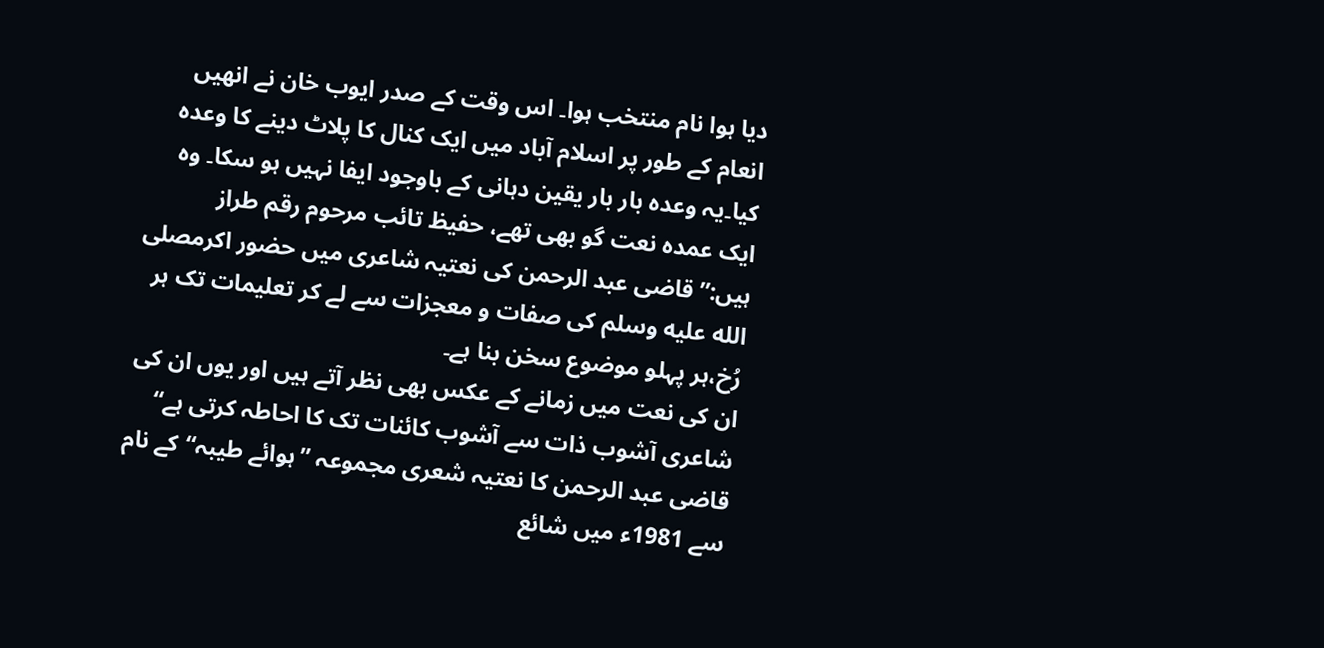دیا ہوا نام منتخب ہوا۔ اس وقت کے صدر ایوب خان نے انھیں انعام کے طور پر اسلام آباد میں ایک کنال کا پلاٹ دینے کا وعدہ کیا۔یہ وعدہ بار بار یقین دہانی کے باوجود ایفا نہیں ہو سکا۔ وہ ایک عمدہ نعت گو بھی تھے، حفیظ تائب مرحوم رقم طراز ہیں:”قاضی عبد الرحمن کی نعتیہ شاعری میں حضور اکرمصلى الله عليه وسلم کی صفات و معجزات سے لے کر تعلیمات تک ہر رُخ،ہر پہلو موضوع سخن بنا ہے۔
ان کی نعت میں زمانے کے عکس بھی نظر آتے ہیں اور یوں ان کی شاعری آشوب ذات سے آشوب کائنات تک کا احاطہ کرتی ہے“ قاضی عبد الرحمن کا نعتیہ شعری مجموعہ ”ہوائے طیبہ“کے نام سے 1981ء میں شائع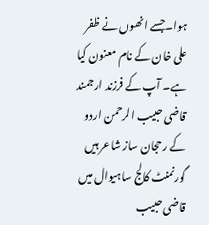ہوا۔جسے انھوں نے ظفر علی خان کے نام معنون کیا ہے۔ آپ کے فرزند ارجمند قاضی حبیب الرحمن اردو کے رحجان ساز شاعر ہیں گورنمنٹ کالج ساہیوال میں قاضی حبیب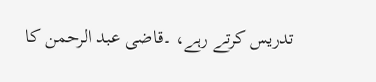تدریس کرتے رہے، ۔قاضی عبد الرحمن کا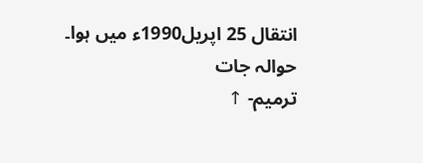انتقال 25 اپریل1990ء میں ہوا۔
حوالہ جات
ترمیم- ↑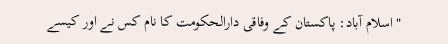"اسلام آباد: پاکستان کے وفاقی دارالحکومت کا نام کس نے اور کیسے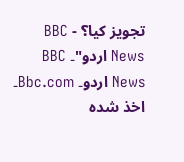تجویز کیا؟ - BBC News اردو"۔ BBC News اردو۔ Bbc.com۔ اخذ شدہ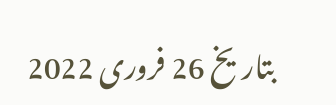بتاریخ 26 فروری 2022